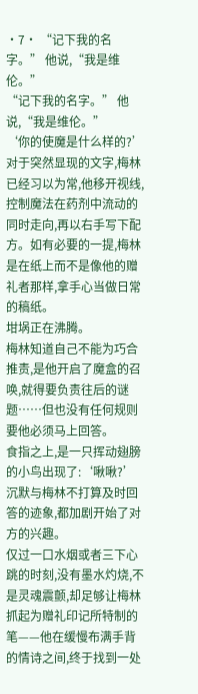·7· “记下我的名字。” 他说,“我是维伦。”
“记下我的名字。” 他说,“我是维伦。”
‘你的使魔是什么样的?’
对于突然显现的文字,梅林已经习以为常,他移开视线,控制魔法在药剂中流动的同时走向,再以右手写下配方。如有必要的一提,梅林是在纸上而不是像他的赠礼者那样,拿手心当做日常的稿纸。
坩埚正在沸腾。
梅林知道自己不能为巧合推责,是他开启了魔盒的召唤,就得要负责往后的谜题……但也没有任何规则要他必须马上回答。
食指之上,是一只挥动翅膀的小鸟出现了:‘啾啾?’
沉默与梅林不打算及时回答的迹象,都加剧开始了对方的兴趣。
仅过一口水烟或者三下心跳的时刻,没有墨水灼烧,不是灵魂震颤,却足够让梅林抓起为赠礼印记所特制的笔——他在缓慢布满手背的情诗之间,终于找到一处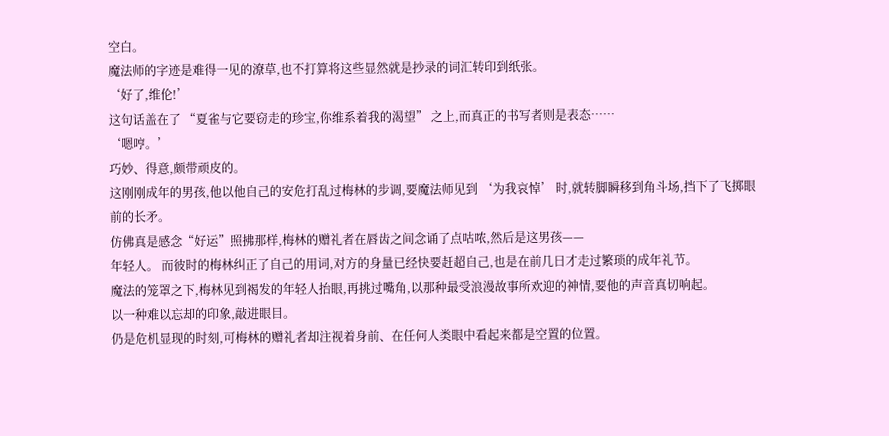空白。
魔法师的字迹是难得一见的潦草,也不打算将这些显然就是抄录的词汇转印到纸张。
‘好了,维伦!’
这句话盖在了 “夏雀与它要窃走的珍宝,你维系着我的渴望” 之上,而真正的书写者则是表态……
‘嗯哼。’
巧妙、得意,颇带顽皮的。
这刚刚成年的男孩,他以他自己的安危打乱过梅林的步调,要魔法师见到 ‘为我哀悼’ 时,就转脚瞬移到角斗场,挡下了飞掷眼前的长矛。
仿佛真是感念“好运”照拂那样,梅林的赠礼者在唇齿之间念诵了点咕哝,然后是这男孩——
年轻人。 而彼时的梅林纠正了自己的用词,对方的身量已经快要赶超自己,也是在前几日才走过繁琐的成年礼节。
魔法的笼罩之下,梅林见到褐发的年轻人抬眼,再挑过嘴角,以那种最受浪漫故事所欢迎的神情,要他的声音真切响起。
以一种难以忘却的印象,敲进眼目。
仍是危机显现的时刻,可梅林的赠礼者却注视着身前、在任何人类眼中看起来都是空置的位置。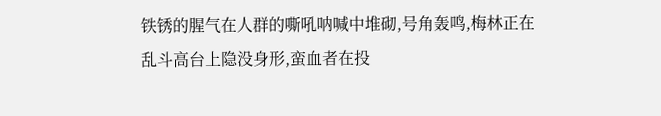铁锈的腥气在人群的嘶吼呐喊中堆砌,号角轰鸣,梅林正在乱斗高台上隐没身形,蛮血者在投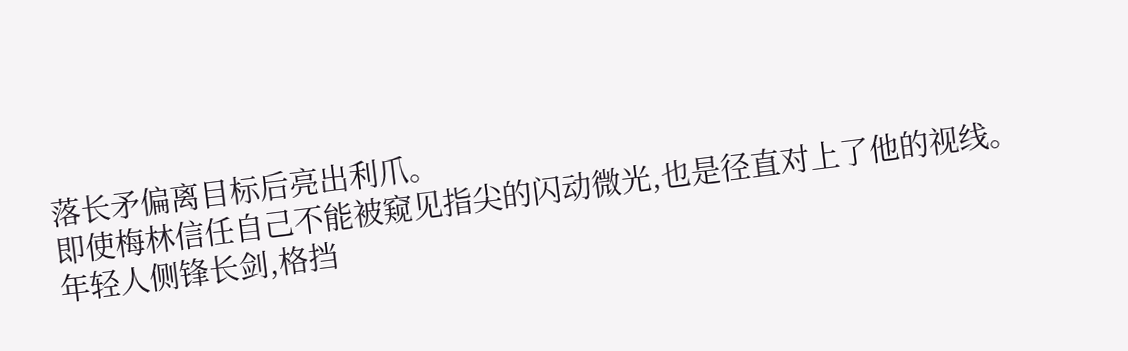落长矛偏离目标后亮出利爪。
即使梅林信任自己不能被窥见指尖的闪动微光,也是径直对上了他的视线。
年轻人侧锋长剑,格挡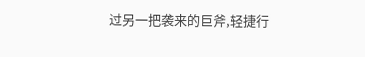过另一把袭来的巨斧,轻捷行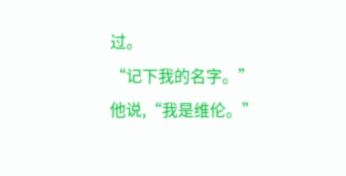过。
“记下我的名字。” 他说,“我是维伦。”